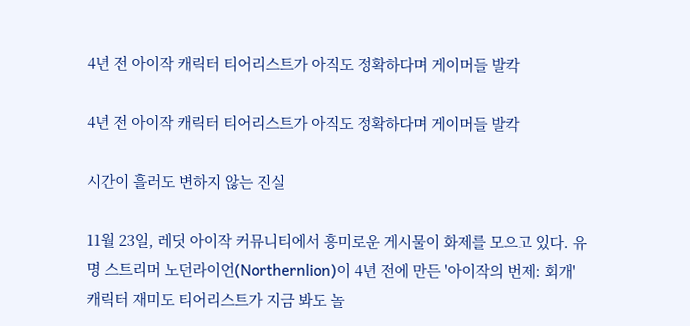4년 전 아이작 캐릭터 티어리스트가 아직도 정확하다며 게이머들 발칵

4년 전 아이작 캐릭터 티어리스트가 아직도 정확하다며 게이머들 발칵

시간이 흘러도 변하지 않는 진실

11월 23일, 레딧 아이작 커뮤니티에서 흥미로운 게시물이 화제를 모으고 있다. 유명 스트리머 노던라이언(Northernlion)이 4년 전에 만든 '아이작의 번제: 회개' 캐릭터 재미도 티어리스트가 지금 봐도 놀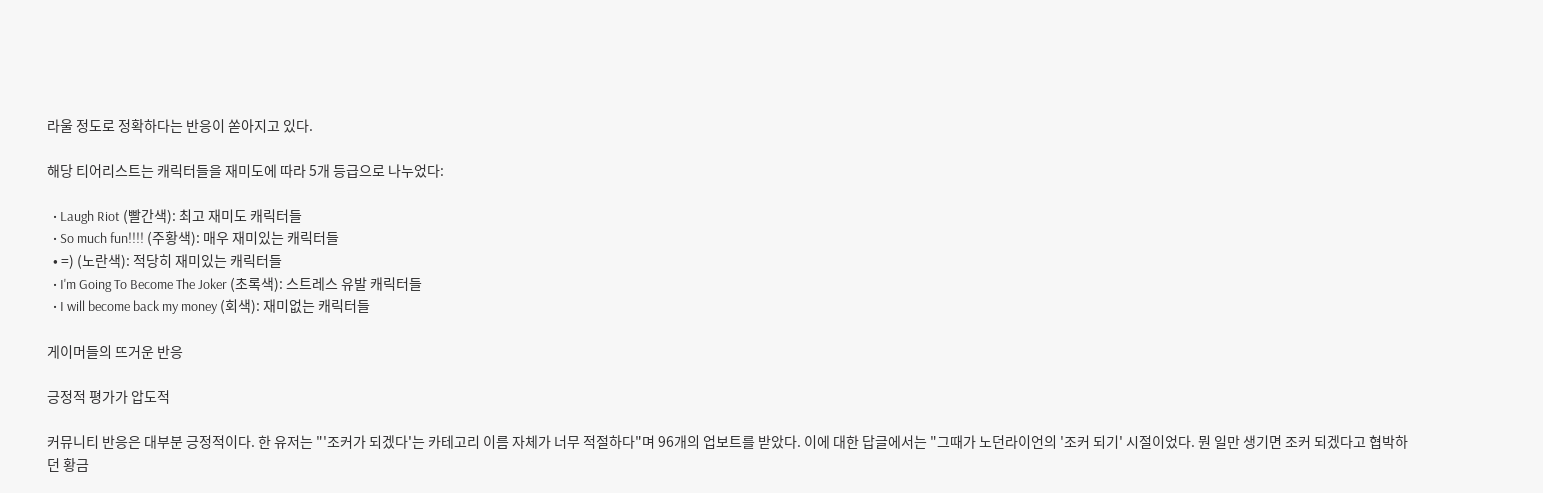라울 정도로 정확하다는 반응이 쏟아지고 있다.

해당 티어리스트는 캐릭터들을 재미도에 따라 5개 등급으로 나누었다:

  • Laugh Riot (빨간색): 최고 재미도 캐릭터들
  • So much fun!!!! (주황색): 매우 재미있는 캐릭터들
  • =) (노란색): 적당히 재미있는 캐릭터들
  • I'm Going To Become The Joker (초록색): 스트레스 유발 캐릭터들
  • I will become back my money (회색): 재미없는 캐릭터들

게이머들의 뜨거운 반응

긍정적 평가가 압도적

커뮤니티 반응은 대부분 긍정적이다. 한 유저는 "'조커가 되겠다'는 카테고리 이름 자체가 너무 적절하다"며 96개의 업보트를 받았다. 이에 대한 답글에서는 "그때가 노던라이언의 '조커 되기' 시절이었다. 뭔 일만 생기면 조커 되겠다고 협박하던 황금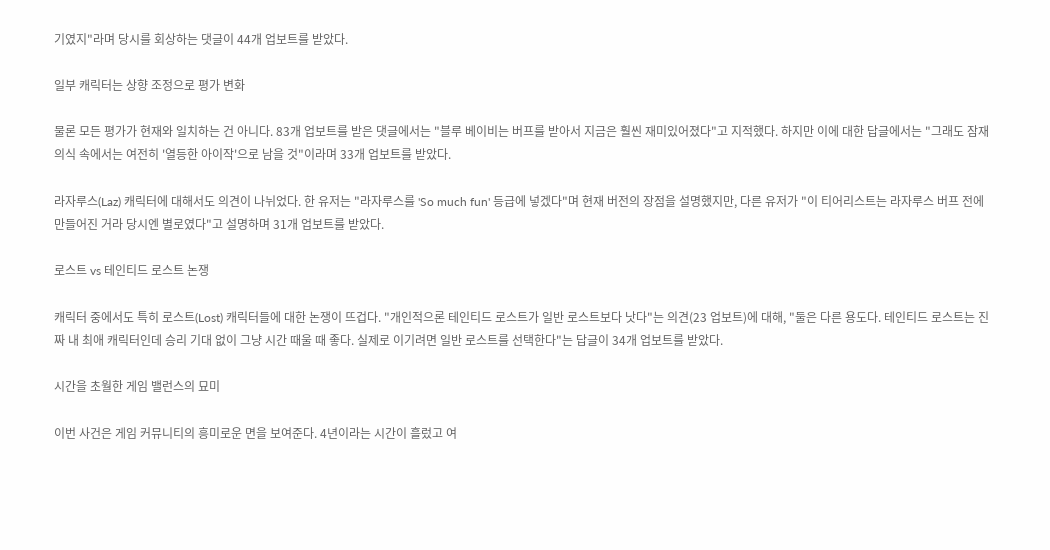기였지"라며 당시를 회상하는 댓글이 44개 업보트를 받았다.

일부 캐릭터는 상향 조정으로 평가 변화

물론 모든 평가가 현재와 일치하는 건 아니다. 83개 업보트를 받은 댓글에서는 "블루 베이비는 버프를 받아서 지금은 훨씬 재미있어졌다"고 지적했다. 하지만 이에 대한 답글에서는 "그래도 잠재의식 속에서는 여전히 '열등한 아이작'으로 남을 것"이라며 33개 업보트를 받았다.

라자루스(Laz) 캐릭터에 대해서도 의견이 나뉘었다. 한 유저는 "라자루스를 'So much fun' 등급에 넣겠다"며 현재 버전의 장점을 설명했지만, 다른 유저가 "이 티어리스트는 라자루스 버프 전에 만들어진 거라 당시엔 별로였다"고 설명하며 31개 업보트를 받았다.

로스트 vs 테인티드 로스트 논쟁

캐릭터 중에서도 특히 로스트(Lost) 캐릭터들에 대한 논쟁이 뜨겁다. "개인적으론 테인티드 로스트가 일반 로스트보다 낫다"는 의견(23 업보트)에 대해, "둘은 다른 용도다. 테인티드 로스트는 진짜 내 최애 캐릭터인데 승리 기대 없이 그냥 시간 때울 때 좋다. 실제로 이기려면 일반 로스트를 선택한다"는 답글이 34개 업보트를 받았다.

시간을 초월한 게임 밸런스의 묘미

이번 사건은 게임 커뮤니티의 흥미로운 면을 보여준다. 4년이라는 시간이 흘렀고 여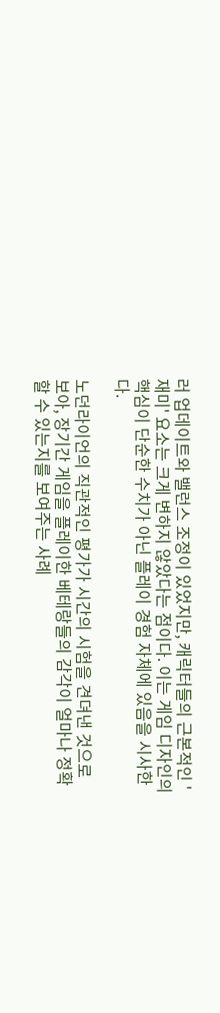러 업데이트와 밸런스 조정이 있었지만, 캐릭터들의 근본적인 '재미' 요소는 크게 변하지 않았다는 점이다. 이는 게임 디자인의 핵심이 단순한 수치가 아닌 플레이 경험 자체에 있음을 시사한다.

노던라이언의 직관적인 평가가 시간의 시험을 견뎌낸 것으로 보아, 장기간 게임을 플레이한 베테랑들의 감각이 얼마나 정확할 수 있는지를 보여주는 사례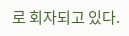로 회자되고 있다.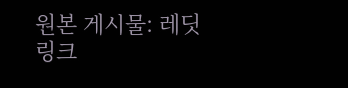원본 게시물: 레딧 링크